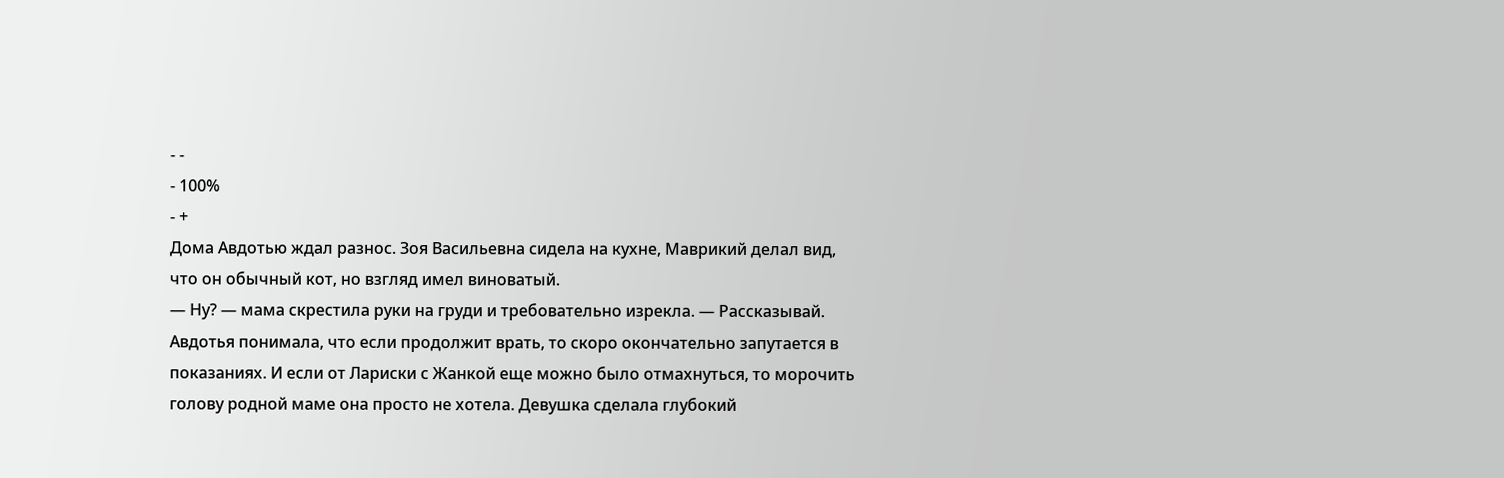- -
- 100%
- +
Дома Авдотью ждал разнос. Зоя Васильевна сидела на кухне, Маврикий делал вид, что он обычный кот, но взгляд имел виноватый.
— Ну? — мама скрестила руки на груди и требовательно изрекла. — Рассказывай.
Авдотья понимала, что если продолжит врать, то скоро окончательно запутается в показаниях. И если от Лариски с Жанкой еще можно было отмахнуться, то морочить голову родной маме она просто не хотела. Девушка сделала глубокий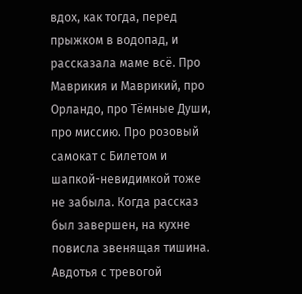вдох, как тогда, перед прыжком в водопад, и рассказала маме всё. Про Маврикия и Маврикий, про Орландо, про Тёмные Души, про миссию. Про розовый самокат с Билетом и шапкой-невидимкой тоже не забыла. Когда рассказ был завершен, на кухне повисла звенящая тишина. Авдотья с тревогой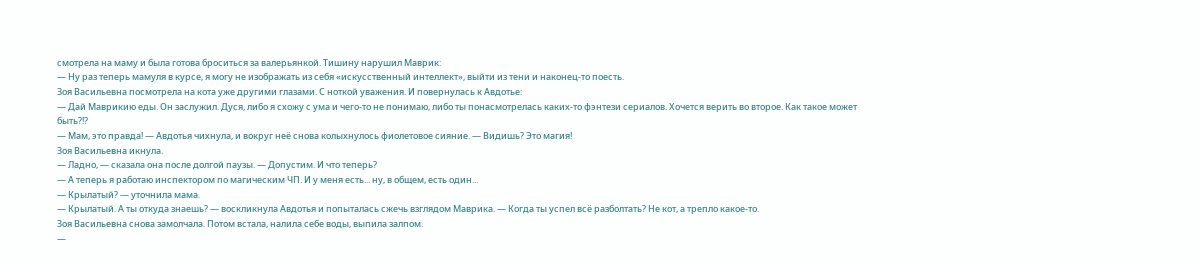смотрела на маму и была готова броситься за валерьянкой. Тишину нарушил Маврик:
— Ну раз теперь мамуля в курсе, я могу не изображать из себя «искусственный интеллект», выйти из тени и наконец-то поесть.
Зоя Васильевна посмотрела на кота уже другими глазами. С ноткой уважения. И повернулась к Авдотье:
— Дай Маврикию еды. Он заслужил. Дуся, либо я схожу с ума и чего-то не понимаю, либо ты понасмотрелась каких-то фэнтези сериалов. Хочется верить во второе. Как такое может быть?!?
— Мам, это правда! — Авдотья чихнула, и вокруг неё снова колыхнулось фиолетовое сияние. — Видишь? Это магия!
Зоя Васильевна икнула.
— Ладно, — сказала она после долгой паузы. — Допустим. И что теперь?
— А теперь я работаю инспектором по магическим ЧП. И у меня есть... ну, в общем, есть один...
— Крылатый? — уточнила мама.
— Крылатый. А ты откуда знаешь? — воскликнула Авдотья и попыталась сжечь взглядом Маврика. — Когда ты успел всё разболтать? Не кот, а трепло какое-то.
Зоя Васильевна снова замолчала. Потом встала, налила себе воды, выпила залпом.
—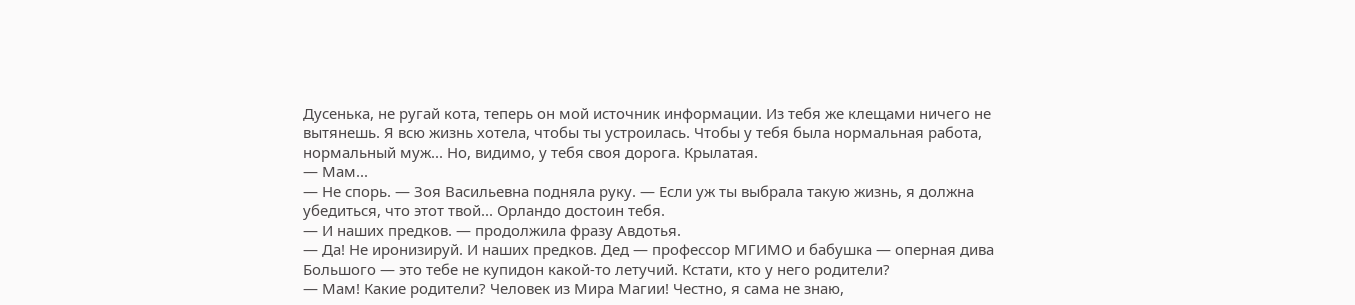Дусенька, не ругай кота, теперь он мой источник информации. Из тебя же клещами ничего не вытянешь. Я всю жизнь хотела, чтобы ты устроилась. Чтобы у тебя была нормальная работа, нормальный муж... Но, видимо, у тебя своя дорога. Крылатая.
— Мам...
— Не спорь. — Зоя Васильевна подняла руку. — Если уж ты выбрала такую жизнь, я должна убедиться, что этот твой... Орландо достоин тебя.
— И наших предков. — продолжила фразу Авдотья.
— Да! Не иронизируй. И наших предков. Дед — профессор МГИМО и бабушка — оперная дива Большого — это тебе не купидон какой-то летучий. Кстати, кто у него родители?
— Мам! Какие родители? Человек из Мира Магии! Честно, я сама не знаю,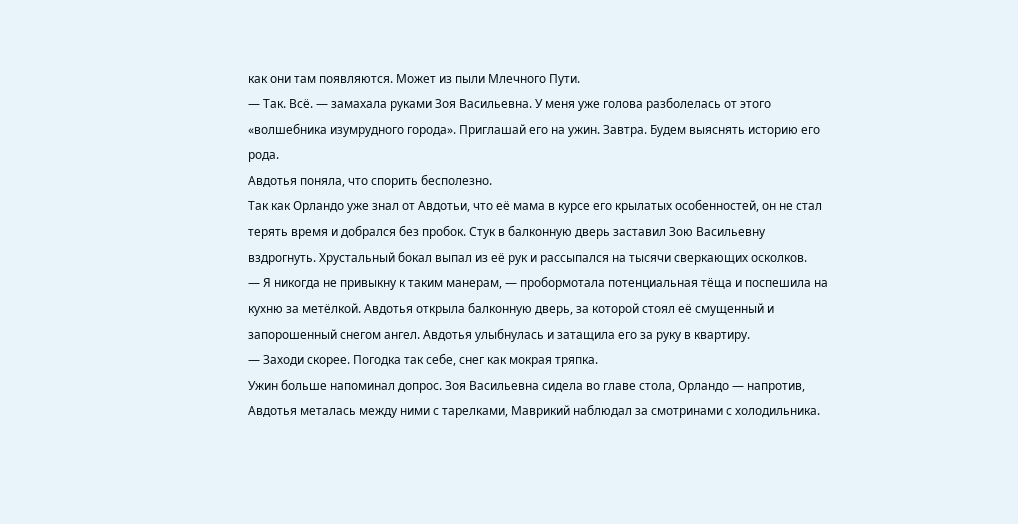как они там появляются. Может из пыли Млечного Пути.
— Так. Всё. — замахала руками Зоя Васильевна. У меня уже голова разболелась от этого «волшебника изумрудного города». Приглашай его на ужин. Завтра. Будем выяснять историю его рода.
Авдотья поняла, что спорить бесполезно.
Так как Орландо уже знал от Авдотьи, что её мама в курсе его крылатых особенностей, он не стал терять время и добрался без пробок. Стук в балконную дверь заставил Зою Васильевну вздрогнуть. Хрустальный бокал выпал из её рук и рассыпался на тысячи сверкающих осколков.
— Я никогда не привыкну к таким манерам, — пробормотала потенциальная тёща и поспешила на кухню за метёлкой. Авдотья открыла балконную дверь, за которой стоял её смущенный и запорошенный снегом ангел. Авдотья улыбнулась и затащила его за руку в квартиру.
— Заходи скорее. Погодка так себе, снег как мокрая тряпка.
Ужин больше напоминал допрос. Зоя Васильевна сидела во главе стола, Орландо — напротив, Авдотья металась между ними с тарелками, Маврикий наблюдал за смотринами с холодильника.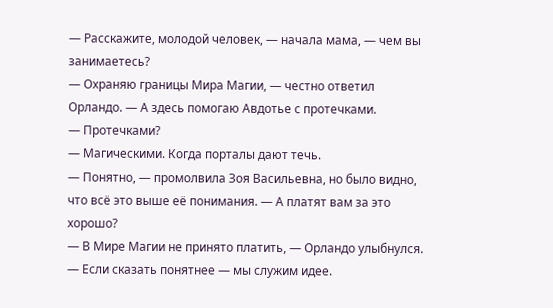— Расскажите, молодой человек, — начала мама, — чем вы занимаетесь?
— Охраняю границы Мира Магии, — честно ответил Орландо. — А здесь помогаю Авдотье с протечками.
— Протечками?
— Магическими. Когда порталы дают течь.
— Понятно, — промолвила Зоя Васильевна, но было видно, что всё это выше её понимания. — А платят вам за это хорошо?
— В Мире Магии не принято платить, — Орландо улыбнулся. — Если сказать понятнее — мы служим идее.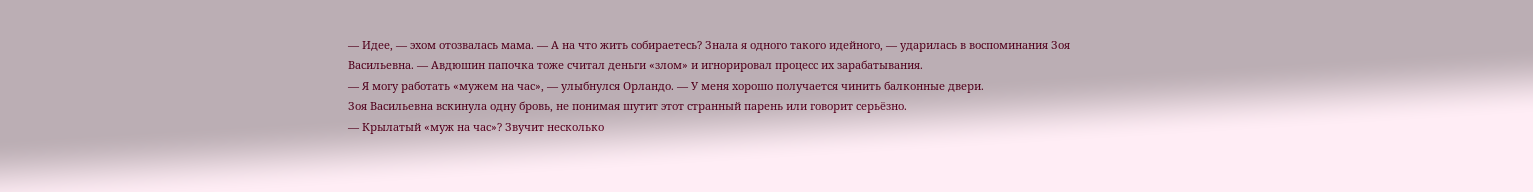— Идее, — эхом отозвалась мама. — А на что жить собираетесь? Знала я одного такого идейного, — ударилась в воспоминания Зоя Васильевна. — Авдюшин папочка тоже считал деньги «злом» и игнорировал процесс их зарабатывания.
— Я могу работать «мужем на час», — улыбнулся Орландо. — У меня хорошо получается чинить балконные двери.
Зоя Васильевна вскинула одну бровь, не понимая шутит этот странный парень или говорит серьёзно.
— Крылатый «муж на час»? Звучит несколько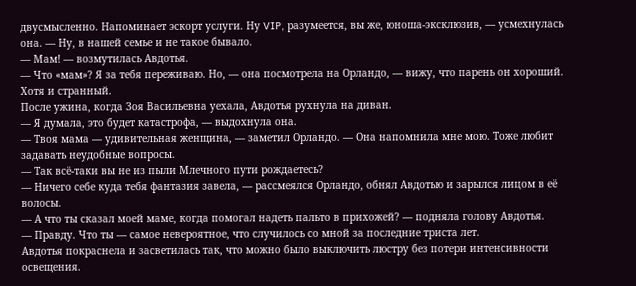двусмысленно. Напоминает эскорт услуги. Ну VIP, разумеется, вы же, юноша-эксклюзив, — усмехнулась она. — Ну, в нашей семье и не такое бывало.
— Мам! — возмутилась Авдотья.
— Что «мам»? Я за тебя переживаю. Но, — она посмотрела на Орландо, — вижу, что парень он хороший. Хотя и странный.
После ужина, когда Зоя Васильевна уехала, Авдотья рухнула на диван.
— Я думала, это будет катастрофа, — выдохнула она.
— Твоя мама — удивительная женщина, — заметил Орландо. — Она напомнила мне мою. Тоже любит задавать неудобные вопросы.
— Так всё-таки вы не из пыли Млечного пути рождаетесь?
— Ничего себе куда тебя фантазия завела, — рассмеялся Орландо, обнял Авдотью и зарылся лицом в её волосы.
— А что ты сказал моей маме, когда помогал надеть пальто в прихожей? — подняла голову Авдотья.
— Правду. Что ты — самое невероятное, что случилось со мной за последние триста лет.
Авдотья покраснела и засветилась так, что можно было выключить люстру без потери интенсивности освещения.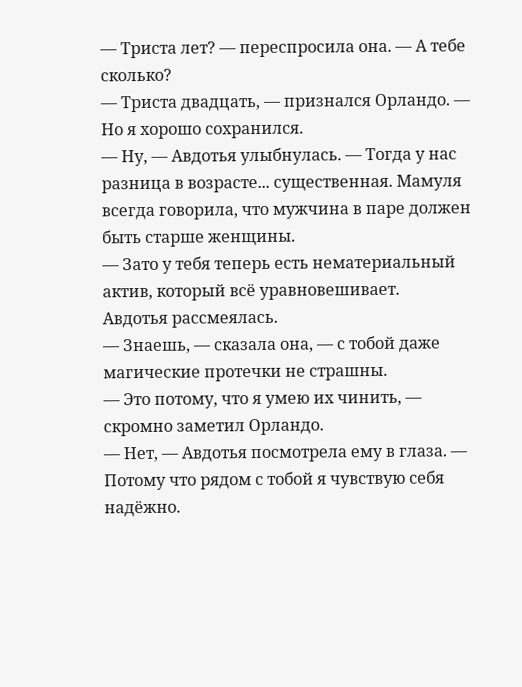— Триста лет? — переспросила она. — А тебе сколько?
— Триста двадцать, — признался Орландо. — Но я хорошо сохранился.
— Ну, — Авдотья улыбнулась. — Тогда у нас разница в возрасте... существенная. Мамуля всегда говорила, что мужчина в паре должен быть старше женщины.
— Зато у тебя теперь есть нематериальный актив, который всё уравновешивает.
Авдотья рассмеялась.
— Знаешь, — сказала она, — с тобой даже магические протечки не страшны.
— Это потому, что я умею их чинить, — скромно заметил Орландо.
— Нет, — Авдотья посмотрела ему в глаза. — Потому что рядом с тобой я чувствую себя надёжно.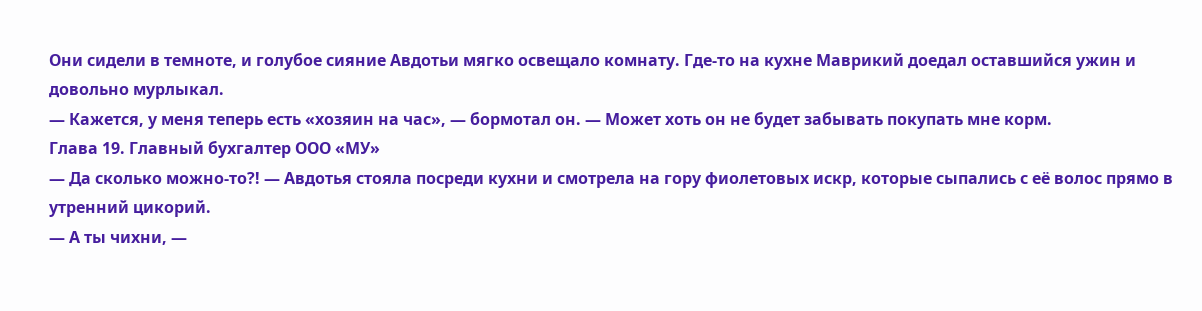Они сидели в темноте, и голубое сияние Авдотьи мягко освещало комнату. Где-то на кухне Маврикий доедал оставшийся ужин и довольно мурлыкал.
— Кажется, у меня теперь есть «хозяин на час», — бормотал он. — Может хоть он не будет забывать покупать мне корм.
Глава 19. Главный бухгалтер ООО «МУ»
— Да сколько можно-то?! — Авдотья стояла посреди кухни и смотрела на гору фиолетовых искр, которые сыпались с её волос прямо в утренний цикорий.
— А ты чихни, —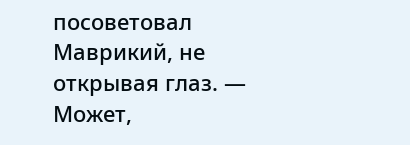посоветовал Маврикий, не открывая глаз. — Может,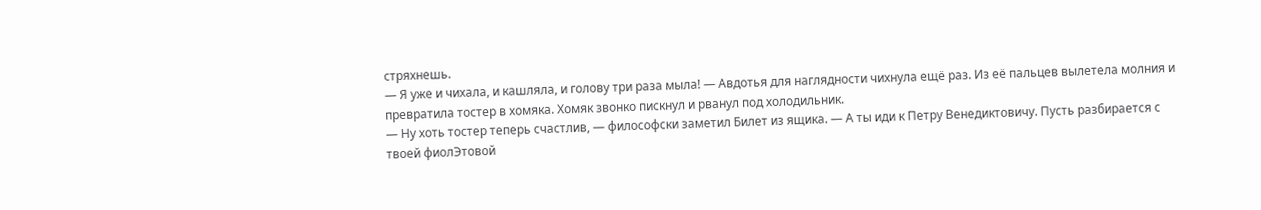стряхнешь.
— Я уже и чихала, и кашляла, и голову три раза мыла! — Авдотья для наглядности чихнула ещё раз. Из её пальцев вылетела молния и превратила тостер в хомяка. Хомяк звонко пискнул и рванул под холодильник.
— Ну хоть тостер теперь счастлив, — философски заметил Билет из ящика. — А ты иди к Петру Венедиктовичу. Пусть разбирается с твоей фиолЭтовой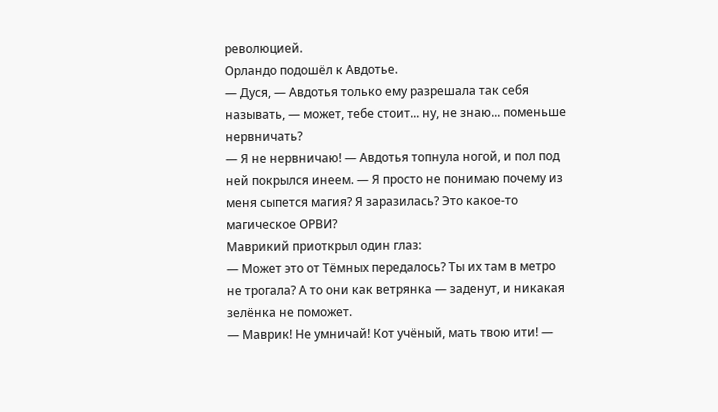революцией.
Орландо подошёл к Авдотье.
— Дуся, — Авдотья только ему разрешала так себя называть, — может, тебе стоит... ну, не знаю... поменьше нервничать?
— Я не нервничаю! — Авдотья топнула ногой, и пол под ней покрылся инеем. — Я просто не понимаю почему из меня сыпется магия? Я заразилась? Это какое-то магическое ОРВИ?
Маврикий приоткрыл один глаз:
— Может это от Тёмных передалось? Ты их там в метро не трогала? А то они как ветрянка — заденут, и никакая зелёнка не поможет.
— Маврик! Не умничай! Кот учёный, мать твою ити! —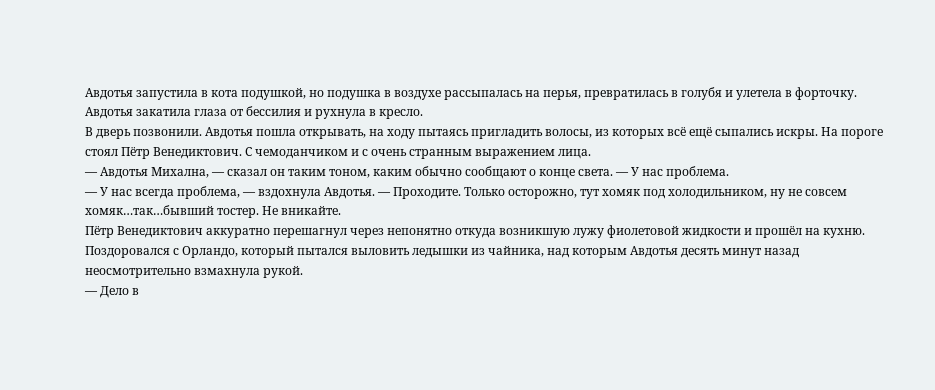Авдотья запустила в кота подушкой, но подушка в воздухе рассыпалась на перья, превратилась в голубя и улетела в форточку. Авдотья закатила глаза от бессилия и рухнула в кресло.
В дверь позвонили. Авдотья пошла открывать, на ходу пытаясь пригладить волосы, из которых всё ещё сыпались искры. На пороге стоял Пётр Венедиктович. С чемоданчиком и с очень странным выражением лица.
— Авдотья Михална, — сказал он таким тоном, каким обычно сообщают о конце света. — У нас проблема.
— У нас всегда проблема, — вздохнула Авдотья. — Проходите. Только осторожно, тут хомяк под холодильником, ну не совсем хомяк…так…бывший тостер. Не вникайте.
Пётр Венедиктович аккуратно перешагнул через непонятно откуда возникшую лужу фиолетовой жидкости и прошёл на кухню. Поздоровался с Орландо, который пытался выловить ледышки из чайника, над которым Авдотья десять минут назад неосмотрительно взмахнула рукой.
— Дело в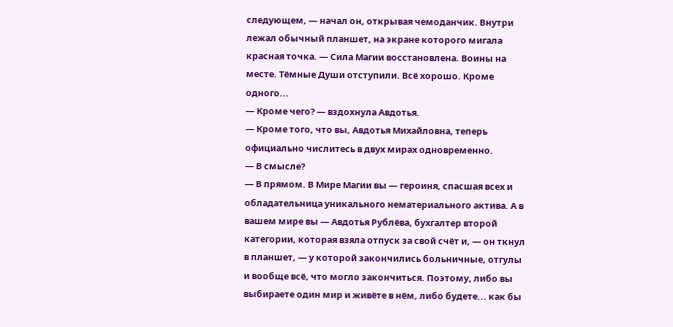следующем, — начал он, открывая чемоданчик. Внутри лежал обычный планшет, на экране которого мигала красная точка. — Сила Магии восстановлена. Воины на месте. Тёмные Души отступили. Всё хорошо. Кроме одного...
— Кроме чего? — вздохнула Авдотья.
— Кроме того, что вы, Авдотья Михайловна, теперь официально числитесь в двух мирах одновременно.
— В смысле?
— В прямом. В Мире Магии вы — героиня, спасшая всех и обладательница уникального нематериального актива. А в вашем мире вы — Авдотья Рублёва, бухгалтер второй категории, которая взяла отпуск за свой счёт и, — он ткнул в планшет, — у которой закончились больничные, отгулы и вообще всё, что могло закончиться. Поэтому, либо вы выбираете один мир и живёте в нём, либо будете... как бы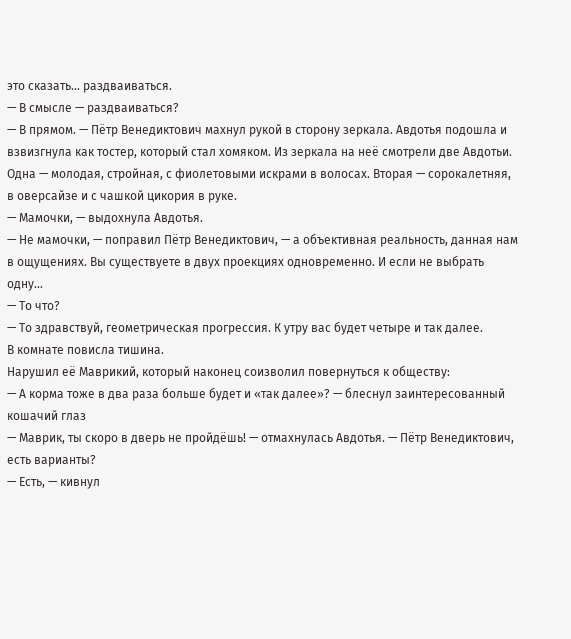это сказать... раздваиваться.
— В смысле — раздваиваться?
— В прямом. — Пётр Венедиктович махнул рукой в сторону зеркала. Авдотья подошла и взвизгнула как тостер, который стал хомяком. Из зеркала на неё смотрели две Авдотьи. Одна — молодая, стройная, с фиолетовыми искрами в волосах. Вторая — сорокалетняя, в оверсайзе и с чашкой цикория в руке.
— Мамочки, — выдохнула Авдотья.
— Не мамочки, — поправил Пётр Венедиктович, — а объективная реальность, данная нам в ощущениях. Вы существуете в двух проекциях одновременно. И если не выбрать одну...
— То что?
— То здравствуй, геометрическая прогрессия. К утру вас будет четыре и так далее.
В комнате повисла тишина.
Нарушил её Маврикий, который наконец соизволил повернуться к обществу:
— А корма тоже в два раза больше будет и «так далее»? — блеснул заинтересованный кошачий глаз
— Маврик, ты скоро в дверь не пройдёшь! — отмахнулась Авдотья. — Пётр Венедиктович, есть варианты?
— Есть, — кивнул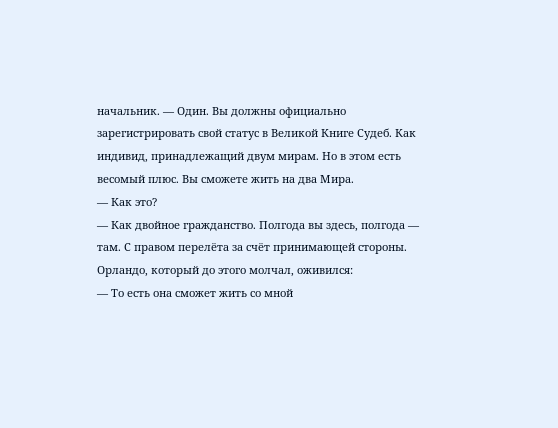начальник. — Один. Вы должны официально зарегистрировать свой статус в Великой Книге Судеб. Как индивид, принадлежащий двум мирам. Но в этом есть весомый плюс. Вы сможете жить на два Мира.
— Как это?
— Как двойное гражданство. Полгода вы здесь, полгода — там. С правом перелёта за счёт принимающей стороны.
Орландо, который до этого молчал, оживился:
— То есть она сможет жить со мной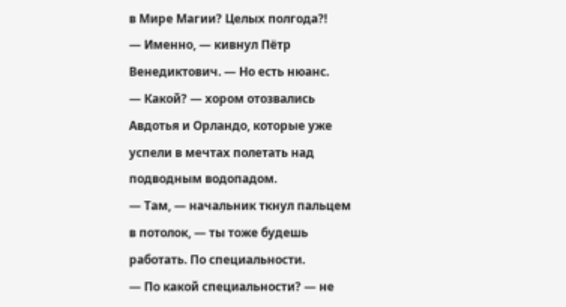в Мире Магии? Целых полгода?!
— Именно, — кивнул Пётр Венедиктович. — Но есть нюанс.
— Какой? — хором отозвались Авдотья и Орландо, которые уже успели в мечтах полетать над подводным водопадом.
— Там, — начальник ткнул пальцем в потолок, — ты тоже будешь работать. По специальности.
— По какой специальности? — не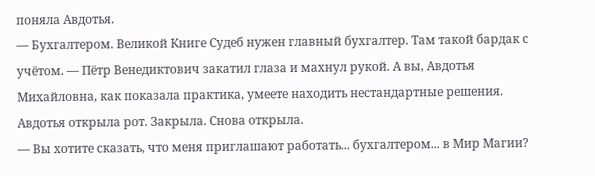поняла Авдотья.
— Бухгалтером. Великой Книге Судеб нужен главный бухгалтер. Там такой бардак с учётом. — Пётр Венедиктович закатил глаза и махнул рукой. А вы, Авдотья Михайловна, как показала практика, умеете находить нестандартные решения.
Авдотья открыла рот. Закрыла. Снова открыла.
— Вы хотите сказать, что меня приглашают работать... бухгалтером... в Мир Магии?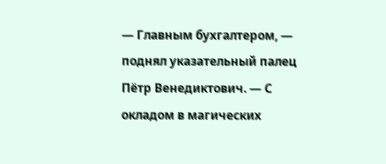— Главным бухгалтером, — поднял указательный палец Пётр Венедиктович. — С окладом в магических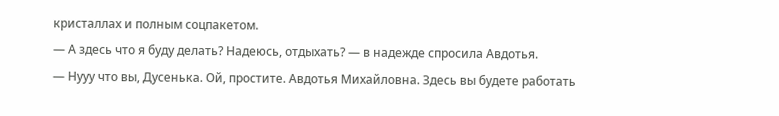кристаллах и полным соцпакетом.
— А здесь что я буду делать? Надеюсь, отдыхать? — в надежде спросила Авдотья.
— Нууу что вы, Дусенька. Ой, простите. Авдотья Михайловна. Здесь вы будете работать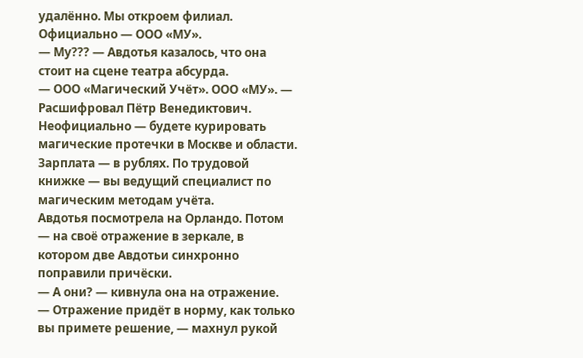удалённо. Мы откроем филиал. Официально — ООО «МУ».
— Му??? — Авдотья казалось, что она стоит на сцене театра абсурда.
— ООО «Магический Учёт». ООО «МУ». — Расшифровал Пётр Венедиктович.
Неофициально — будете курировать магические протечки в Москве и области. Зарплата — в рублях. По трудовой книжке — вы ведущий специалист по магическим методам учёта.
Авдотья посмотрела на Орландо. Потом — на своё отражение в зеркале, в котором две Авдотьи синхронно поправили причёски.
— А они? — кивнула она на отражение.
— Отражение придёт в норму, как только вы примете решение, — махнул рукой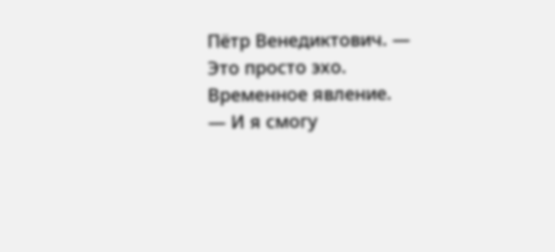Пётр Венедиктович. — Это просто эхо. Временное явление.
— И я смогу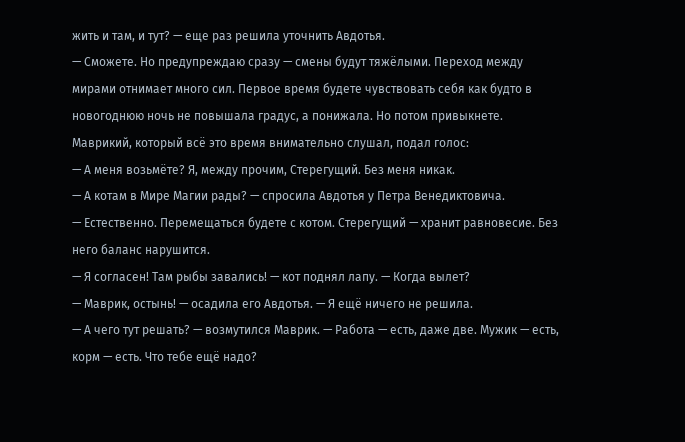жить и там, и тут? — еще раз решила уточнить Авдотья.
— Сможете. Но предупреждаю сразу — смены будут тяжёлыми. Переход между мирами отнимает много сил. Первое время будете чувствовать себя как будто в новогоднюю ночь не повышала градус, а понижала. Но потом привыкнете.
Маврикий, который всё это время внимательно слушал, подал голос:
— А меня возьмёте? Я, между прочим, Стерегущий. Без меня никак.
— А котам в Мире Магии рады? — спросила Авдотья у Петра Венедиктовича.
— Естественно. Перемещаться будете с котом. Стерегущий — хранит равновесие. Без него баланс нарушится.
— Я согласен! Там рыбы завались! — кот поднял лапу. — Когда вылет?
— Маврик, остынь! — осадила его Авдотья. — Я ещё ничего не решила.
— А чего тут решать? — возмутился Маврик. — Работа — есть, даже две. Мужик — есть, корм — есть. Что тебе ещё надо?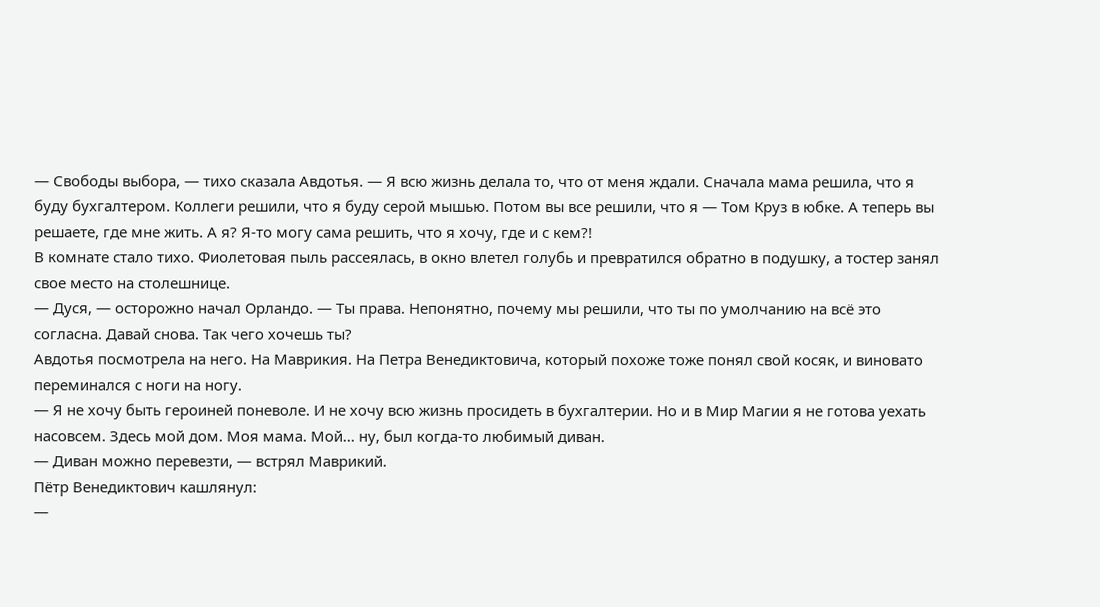— Свободы выбора, — тихо сказала Авдотья. — Я всю жизнь делала то, что от меня ждали. Сначала мама решила, что я буду бухгалтером. Коллеги решили, что я буду серой мышью. Потом вы все решили, что я — Том Круз в юбке. А теперь вы решаете, где мне жить. А я? Я-то могу сама решить, что я хочу, где и с кем?!
В комнате стало тихо. Фиолетовая пыль рассеялась, в окно влетел голубь и превратился обратно в подушку, а тостер занял свое место на столешнице.
— Дуся, — осторожно начал Орландо. — Ты права. Непонятно, почему мы решили, что ты по умолчанию на всё это согласна. Давай снова. Так чего хочешь ты?
Авдотья посмотрела на него. На Маврикия. На Петра Венедиктовича, который похоже тоже понял свой косяк, и виновато переминался с ноги на ногу.
— Я не хочу быть героиней поневоле. И не хочу всю жизнь просидеть в бухгалтерии. Но и в Мир Магии я не готова уехать насовсем. Здесь мой дом. Моя мама. Мой... ну, был когда-то любимый диван.
— Диван можно перевезти, — встрял Маврикий.
Пётр Венедиктович кашлянул:
—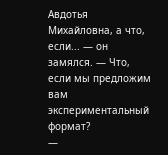Авдотья Михайловна, а что, если... — он замялся. — Что, если мы предложим вам экспериментальный формат?
—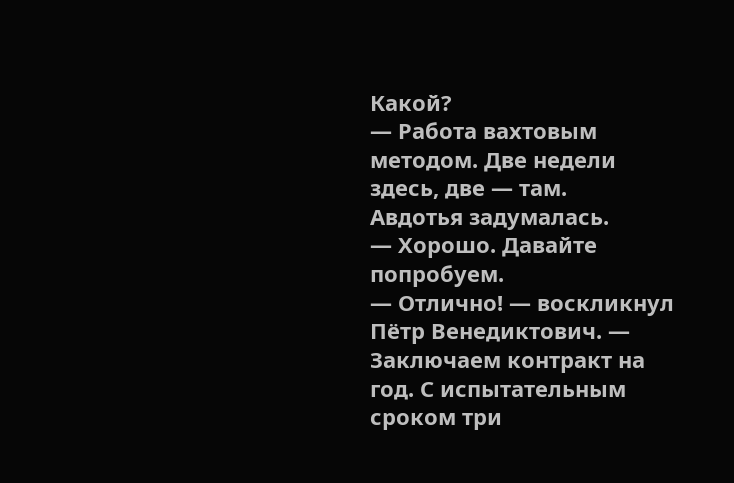Какой?
— Работа вахтовым методом. Две недели здесь, две — там.
Авдотья задумалась.
— Хорошо. Давайте попробуем.
— Отлично! — воскликнул Пётр Венедиктович. — Заключаем контракт на год. С испытательным сроком три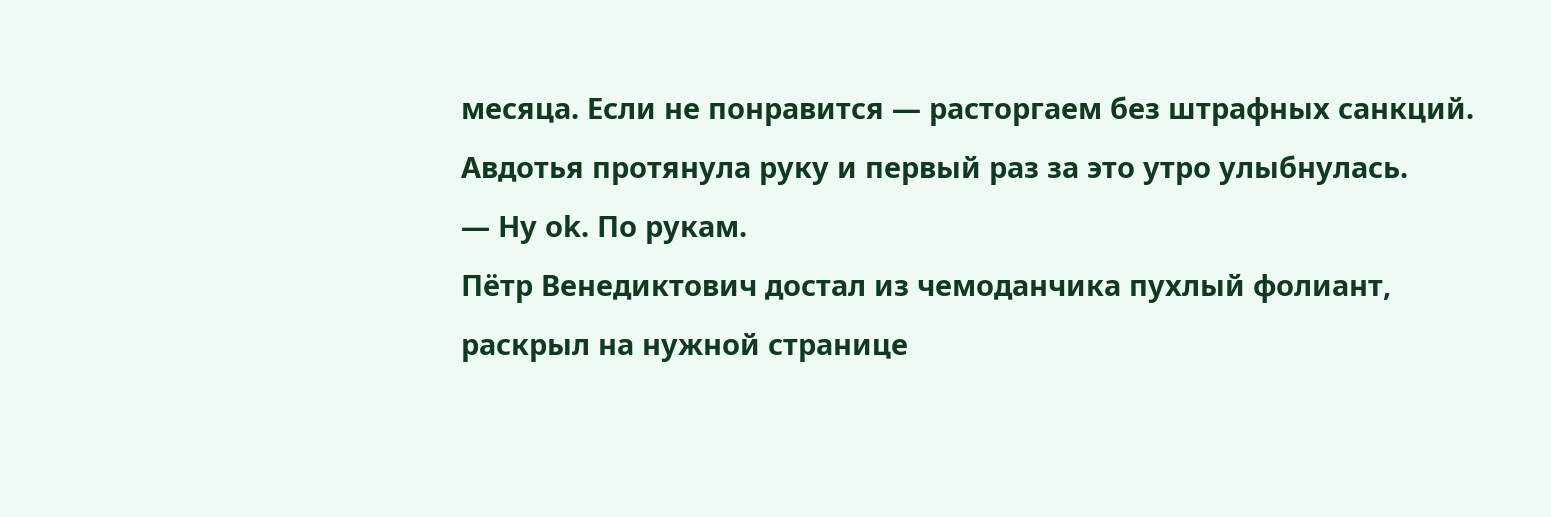месяца. Если не понравится — расторгаем без штрафных санкций.
Авдотья протянула руку и первый раз за это утро улыбнулась.
— Ну оk. По рукам.
Пётр Венедиктович достал из чемоданчика пухлый фолиант, раскрыл на нужной странице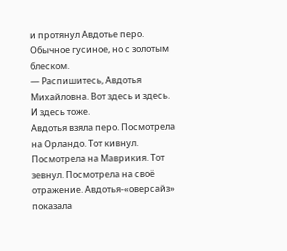и протянул Авдотье перо. Обычное гусиное, но с золотым блеском.
— Распишитесь, Авдотья Михайловна. Вот здесь и здесь. И здесь тоже.
Авдотья взяла перо. Посмотрела на Орландо. Тот кивнул. Посмотрела на Маврикия. Тот зевнул. Посмотрела на своё отражение. Авдотья-«оверсайз» показала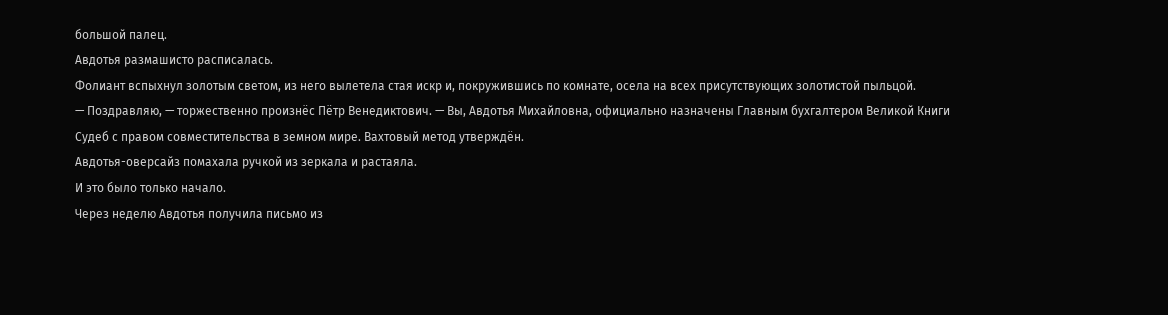большой палец.
Авдотья размашисто расписалась.
Фолиант вспыхнул золотым светом, из него вылетела стая искр и, покружившись по комнате, осела на всех присутствующих золотистой пыльцой.
— Поздравляю, — торжественно произнёс Пётр Венедиктович. — Вы, Авдотья Михайловна, официально назначены Главным бухгалтером Великой Книги Судеб с правом совместительства в земном мире. Вахтовый метод утверждён.
Авдотья-оверсайз помахала ручкой из зеркала и растаяла.
И это было только начало.
Через неделю Авдотья получила письмо из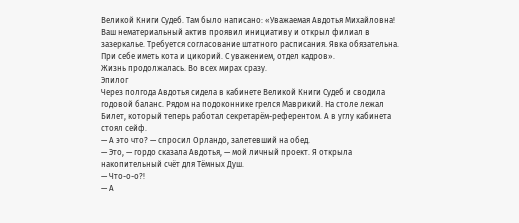Великой Книги Судеб. Там было написано: «Уважаемая Авдотья Михайловна! Ваш нематериальный актив проявил инициативу и открыл филиал в зазеркалье. Требуется согласование штатного расписания. Явка обязательна. При себе иметь кота и цикорий. С уважением, отдел кадров».
Жизнь продолжалась. Во всех мирах сразу.
Эпилог
Через полгода Авдотья сидела в кабинете Великой Книги Судеб и сводила годовой баланс. Рядом на подоконнике грелся Маврикий. На столе лежал Билет, который теперь работал секретарём-референтом. А в углу кабинета стоял сейф.
— А это что? — спросил Орландо, залетевший на обед.
— Это, — гордо сказала Авдотья, — мой личный проект. Я открыла накопительный счёт для Тёмных Душ.
— Что-о-о?!
— А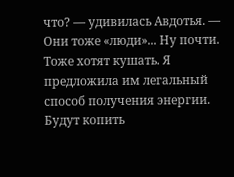что? — удивилась Авдотья. — Они тоже «люди»... Ну почти. Тоже хотят кушать. Я предложила им легальный способ получения энергии. Будут копить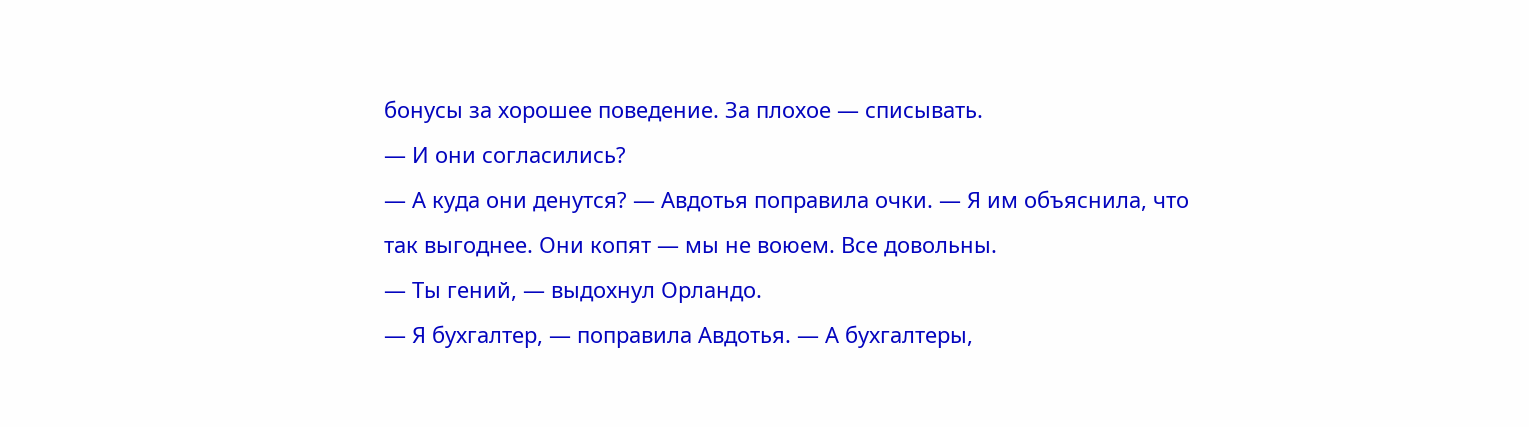бонусы за хорошее поведение. За плохое — списывать.
— И они согласились?
— А куда они денутся? — Авдотья поправила очки. — Я им объяснила, что так выгоднее. Они копят — мы не воюем. Все довольны.
— Ты гений, — выдохнул Орландо.
— Я бухгалтер, — поправила Авдотья. — А бухгалтеры,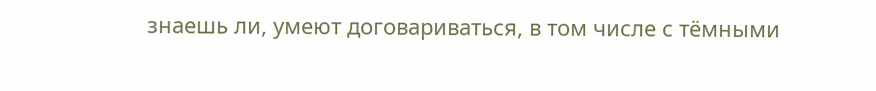знаешь ли, умеют договариваться, в том числе с тёмными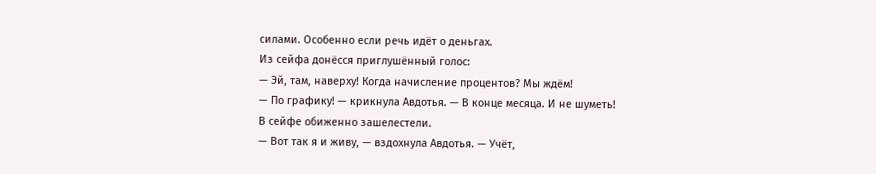силами. Особенно если речь идёт о деньгах.
Из сейфа донёсся приглушённый голос:
— Эй, там, наверху! Когда начисление процентов? Мы ждём!
— По графику! — крикнула Авдотья. — В конце месяца. И не шуметь!
В сейфе обиженно зашелестели.
— Вот так я и живу, — вздохнула Авдотья. — Учёт,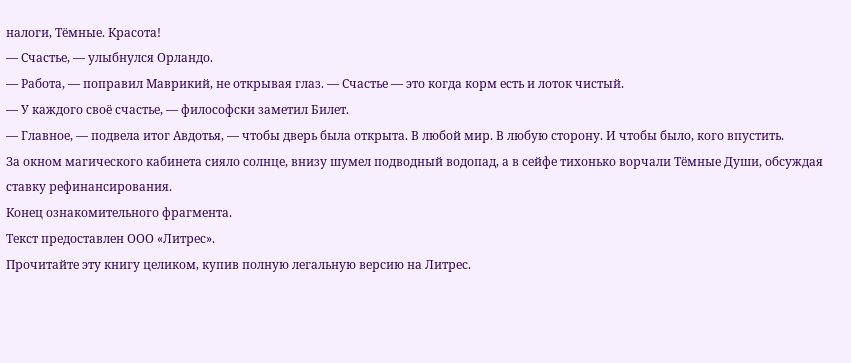налоги, Тёмные. Красота!
— Счастье, — улыбнулся Орландо.
— Работа, — поправил Маврикий, не открывая глаз. — Счастье — это когда корм есть и лоток чистый.
— У каждого своё счастье, — философски заметил Билет.
— Главное, — подвела итог Авдотья, — чтобы дверь была открыта. В любой мир. В любую сторону. И чтобы было, кого впустить.
За окном магического кабинета сияло солнце, внизу шумел подводный водопад, а в сейфе тихонько ворчали Тёмные Души, обсуждая ставку рефинансирования.
Конец ознакомительного фрагмента.
Текст предоставлен ООО «Литрес».
Прочитайте эту книгу целиком, купив полную легальную версию на Литрес.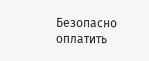Безопасно оплатить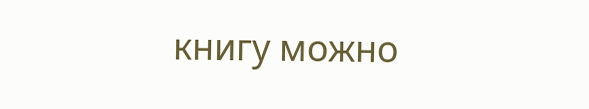книгу можно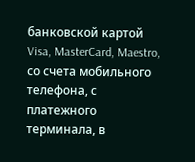банковской картой Visa, MasterCard, Maestro, со счета мобильного телефона, с платежного терминала, в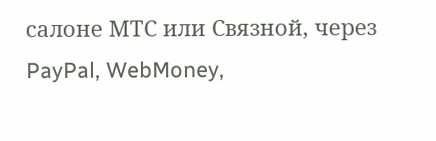салоне МТС или Связной, через PayPal, WebMoney,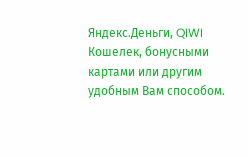Яндекс.Деньги, QIWI Кошелек, бонусными картами или другим удобным Вам способом.